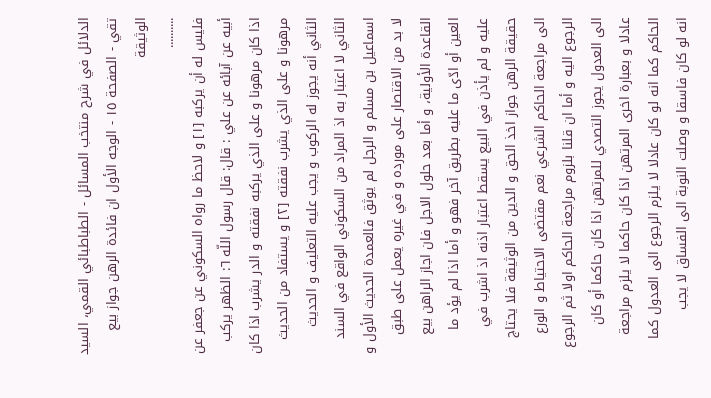الدلائل في شرح منتخب المسائل - الطباطبائي القمي، السید تقي - الصفحة ١٥ - الوجه الأول ان فائدة الرهن جواز بيع الوثيقة
..........
فليس له أن يركبه [١] و لاحظ ما رواه السكوني عن جعفر عن أبيه عن آبائه عن علي : قال: قال رسول اللّه ٦: الظهر يركب اذا كان مرهونا و على الذي يركبه نفقته و الدر يشرب اذا كان مرهونا و على الذي يشرب نفقته [٢] و يستفاد من الحديث الثاني أنه يجوز له الركوب و يجب عليه التعليف و الحديث الثاني لا اعتبار به اذ المراد من السكوني الواقع في السند اسماعيل بن مسلم و الرجل لم يوثق فالعمدة الحديث الأول و لا بد من الاقتصار على مورده و في غيره يعمل على طبق القاعدة الأولية، و أما بعد حلول الاجل فان اجاز الراهن بيع العين أو ادّى ما عليه بطريق آخر فهو و أما اذا لم يؤد ما عليه و لم يأذن في البيع يسقط اعتبار اذنه اذ اشرب في حقيقة الرهن جواز اخذ الحق و الدين من الوثيقة فلا يحتاج الى مراجعة الحاكم الشرعي نعم مقتضى الاحتياط و الورع الرجوع اليه و أما ان قلنا بلزوم مراجعة الحاكم اولا ثم الرجوع الى العدول يجوز التصدي للمرتهن اذا كان حاكما أو كان عادلا و بعبارة اخرى المرتهن اذا كان حاكما لا يلزم مراجعة الحاكم كما انه لو كان عادلا لا يلزم الرجوع الى العدول كما انه لو كان فاسقا و وصلت النوبة الى الفساق لا يجب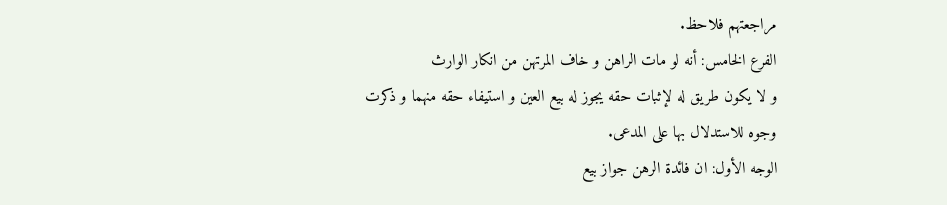مراجعتهم فلاحظ.
الفرع الخامس: أنه لو مات الراهن و خاف المرتهن من انكار الوارث
و لا يكون طريق له لإثبات حقه يجوز له بيع العين و استيفاء حقه منهما و ذكرت وجوه للاستدلال بها على المدعى.
الوجه الأول: ان فائدة الرهن جواز بيع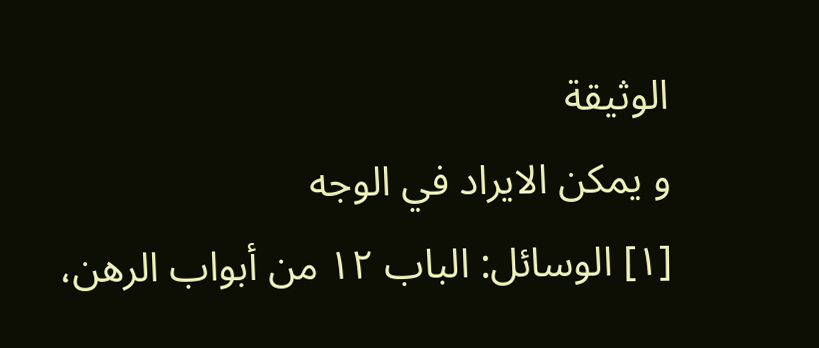الوثيقة
و يمكن الايراد في الوجه
[١] الوسائل: الباب ١٢ من أبواب الرهن،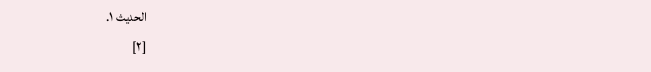الحديث ١.
[٢]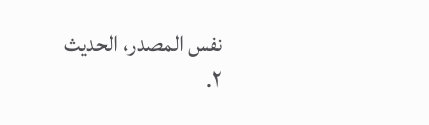نفس المصدر، الحديث ٢.